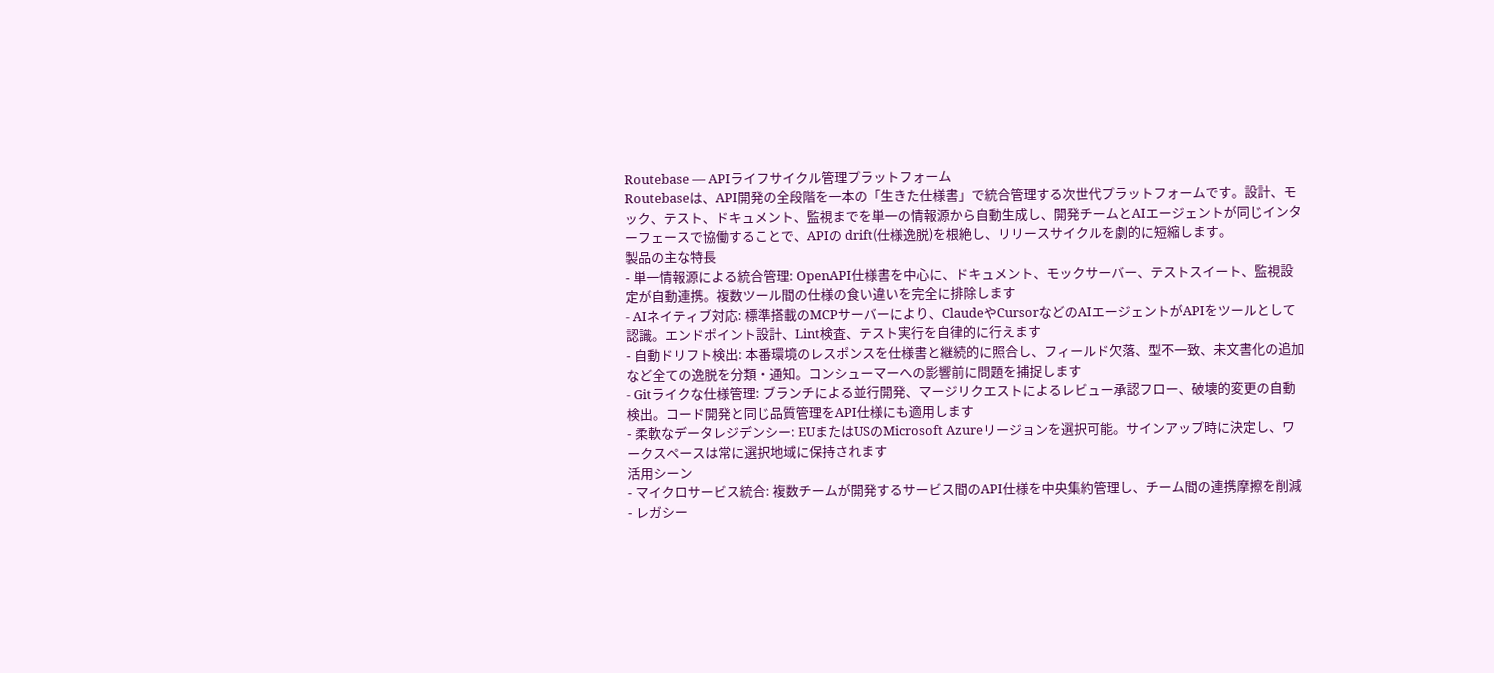Routebase — APIライフサイクル管理プラットフォーム
Routebaseは、API開発の全段階を一本の「生きた仕様書」で統合管理する次世代プラットフォームです。設計、モック、テスト、ドキュメント、監視までを単一の情報源から自動生成し、開発チームとAIエージェントが同じインターフェースで協働することで、APIの drift(仕様逸脱)を根絶し、リリースサイクルを劇的に短縮します。
製品の主な特長
- 単一情報源による統合管理: OpenAPI仕様書を中心に、ドキュメント、モックサーバー、テストスイート、監視設定が自動連携。複数ツール間の仕様の食い違いを完全に排除します
- AIネイティブ対応: 標準搭載のMCPサーバーにより、ClaudeやCursorなどのAIエージェントがAPIをツールとして認識。エンドポイント設計、Lint検査、テスト実行を自律的に行えます
- 自動ドリフト検出: 本番環境のレスポンスを仕様書と継続的に照合し、フィールド欠落、型不一致、未文書化の追加など全ての逸脱を分類・通知。コンシューマーへの影響前に問題を捕捉します
- Gitライクな仕様管理: ブランチによる並行開発、マージリクエストによるレビュー承認フロー、破壊的変更の自動検出。コード開発と同じ品質管理をAPI仕様にも適用します
- 柔軟なデータレジデンシー: EUまたはUSのMicrosoft Azureリージョンを選択可能。サインアップ時に決定し、ワークスペースは常に選択地域に保持されます
活用シーン
- マイクロサービス統合: 複数チームが開発するサービス間のAPI仕様を中央集約管理し、チーム間の連携摩擦を削減
- レガシー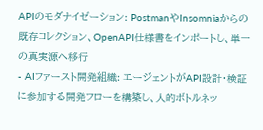APIのモダナイゼーション: PostmanやInsomniaからの既存コレクション、OpenAPI仕様書をインポートし、単一の真実源へ移行
- AIファースト開発組織: エージェントがAPI設計・検証に参加する開発フローを構築し、人的ボトルネッ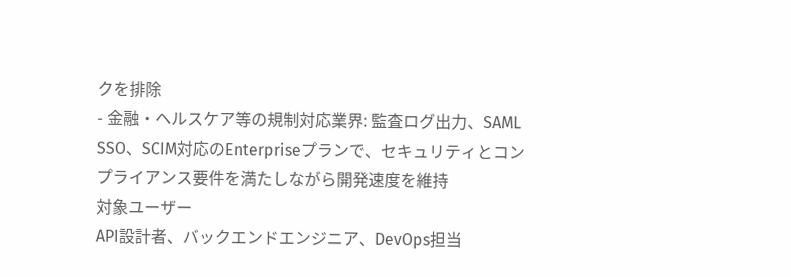クを排除
- 金融・ヘルスケア等の規制対応業界: 監査ログ出力、SAML SSO、SCIM対応のEnterpriseプランで、セキュリティとコンプライアンス要件を満たしながら開発速度を維持
対象ユーザー
API設計者、バックエンドエンジニア、DevOps担当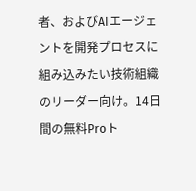者、およびAIエージェントを開発プロセスに組み込みたい技術組織のリーダー向け。14日間の無料Proト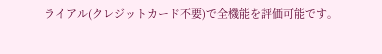ライアル(クレジットカード不要)で全機能を評価可能です。